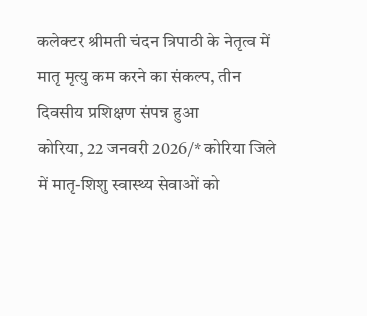कलेक्टर श्रीमती चंदन त्रिपाठी के नेतृत्व में मातृ मृत्यु कम करने का संकल्प, तीन दिवसीय प्रशिक्षण संपन्न हुआ
कोरिया, 22 जनवरी 2026/* कोरिया जिले में मातृ-शिशु स्वास्थ्य सेवाओं को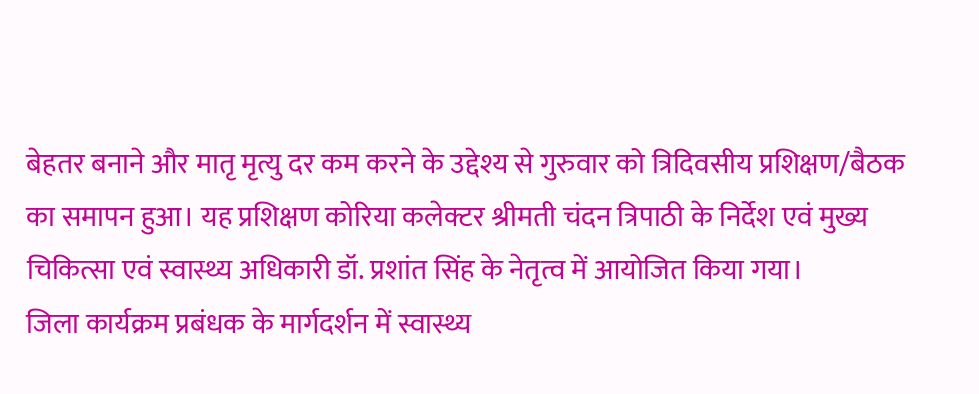बेहतर बनाने और मातृ मृत्यु दर कम करने के उद्देश्य से गुरुवार को त्रिदिवसीय प्रशिक्षण/बैठक का समापन हुआ। यह प्रशिक्षण कोरिया कलेक्टर श्रीमती चंदन त्रिपाठी के निर्देश एवं मुख्य चिकित्सा एवं स्वास्थ्य अधिकारी डॉ. प्रशांत सिंह के नेतृत्व में आयोजित किया गया।
जिला कार्यक्रम प्रबंधक के मार्गदर्शन में स्वास्थ्य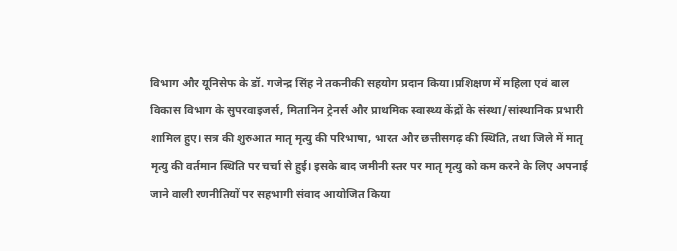विभाग और यूनिसेफ के डॉ. गजेन्द्र सिंह ने तकनीकी सहयोग प्रदान किया।प्रशिक्षण में महिला एवं बाल विकास विभाग के सुपरवाइजर्स, मितानिन ट्रेनर्स और प्राथमिक स्वास्थ्य केंद्रों के संस्था/सांस्थानिक प्रभारी शामिल हुए। सत्र की शुरुआत मातृ मृत्यु की परिभाषा, भारत और छत्तीसगढ़ की स्थिति, तथा जिले में मातृ मृत्यु की वर्तमान स्थिति पर चर्चा से हुई। इसके बाद जमीनी स्तर पर मातृ मृत्यु को कम करने के लिए अपनाई जाने वाली रणनीतियों पर सहभागी संवाद आयोजित किया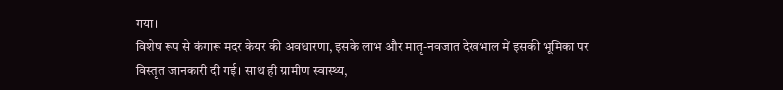गया।
विशेष रूप से कंगारू मदर केयर की अवधारणा, इसके लाभ और मातृ-नवजात देखभाल में इसकी भूमिका पर विस्तृत जानकारी दी गई। साथ ही ग्रामीण स्वास्थ्य,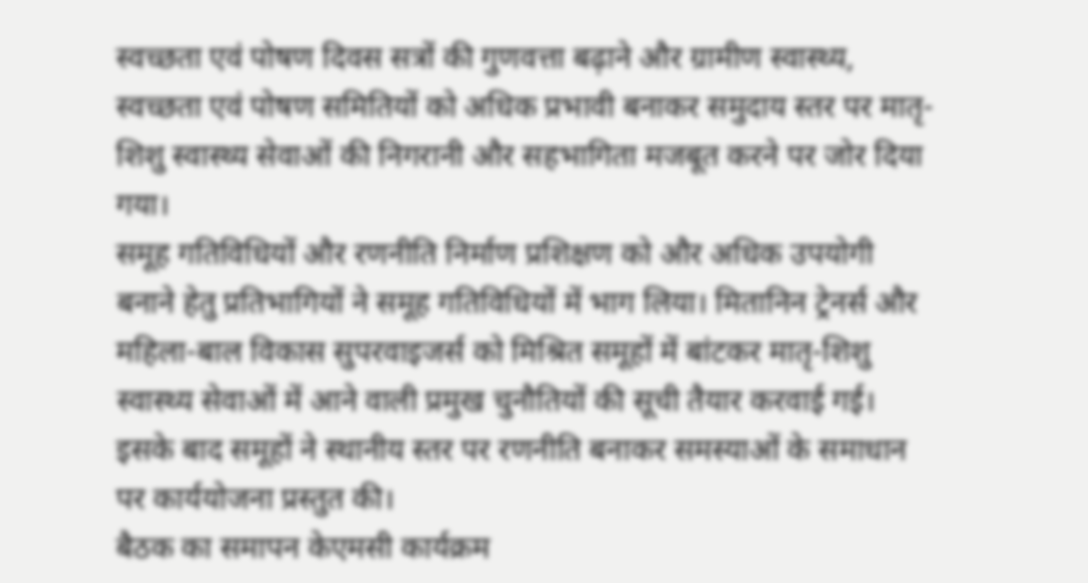स्वच्छता एवं पोषण दिवस सत्रों की गुणवत्ता बढ़ाने और ग्रामीण स्वास्थ्य, स्वच्छता एवं पोषण समितियों को अधिक प्रभावी बनाकर समुदाय स्तर पर मातृ-शिशु स्वास्थ्य सेवाओं की निगरानी और सहभागिता मजबूत करने पर जोर दिया गया।
समूह गतिविधियों और रणनीति निर्माण प्रशिक्षण को और अधिक उपयोगी बनाने हेतु प्रतिभागियों ने समूह गतिविधियों में भाग लिया। मितानिन ट्रेनर्स और महिला-बाल विकास सुपरवाइजर्स को मिश्रित समूहों में बांटकर मातृ-शिशु स्वास्थ्य सेवाओं में आने वाली प्रमुख चुनौतियों की सूची तैयार करवाई गई। इसके बाद समूहों ने स्थानीय स्तर पर रणनीति बनाकर समस्याओं के समाधान पर कार्ययोजना प्रस्तुत की।
बैठक का समापन केएमसी कार्यक्रम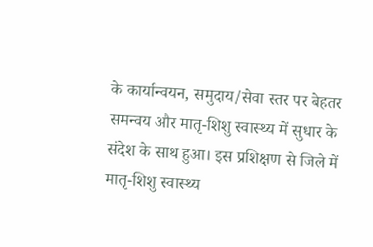के कार्यान्वयन, समुदाय/सेवा स्तर पर बेहतर समन्वय और मातृ-शिशु स्वास्थ्य में सुधार के संदेश के साथ हुआ। इस प्रशिक्षण से जिले में मातृ-शिशु स्वास्थ्य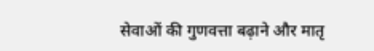सेवाओं की गुणवत्ता बढ़ाने और मातृ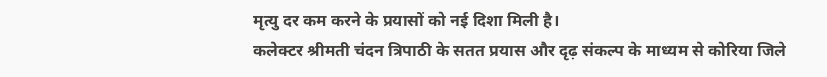मृत्यु दर कम करने के प्रयासों को नई दिशा मिली है।
कलेक्टर श्रीमती चंदन त्रिपाठी के सतत प्रयास और दृढ़ संकल्प के माध्यम से कोरिया जिले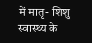में मातृ- शिशु स्वास्थ्य के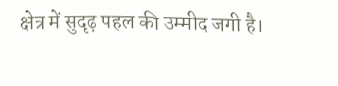क्षेत्र में सुदृढ़ पहल की उम्मीद जगी है।